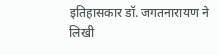इतिहासकार डॉ. जगतनारायण ने लिखी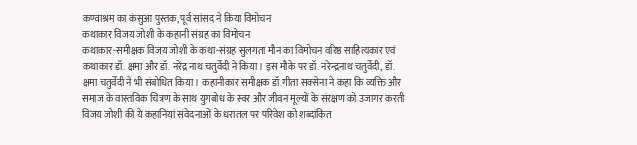कण्वाश्रम का कंसुआ पुस्तक, पूर्व सांसद ने किया विमोचन
कथाकार विजय जोशी के कहानी संग्रह का विमोचन
कथाकार-समीक्षक विजय जोशी के कथा-संग्रह सुलगता मौन का विमोचन वरिष्ठ साहित्यकार एवं कथाकार डॉ. क्षमा और डॉ. नरेंद्र नाथ चतुर्वेदी ने किया। इस मौके पर डॉ. नरेन्द्रनाथ चतुर्वेदी, डॉ. क्षमा चतुर्वेदी ने भी संबोधित किया। कहानीकार समीक्षक डॉ.गीता सक्सेना ने कहा कि व्यक्ति और समाज के वास्तविक चित्रण के साथ युगबोध के स्वर और जीवन मूल्यों के संरक्षण को उजागर करती विजय जोशी की ये कहानियां संवेदनाओं के धरातल पर परिवेश को शब्दांकित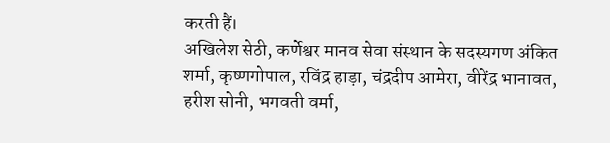करती हैं।
अखिलेश सेठी, कर्णेश्वर मानव सेवा संस्थान के सदस्यगण अंकित शर्मा, कृष्णगोपाल, रविंद्र हाड़ा, चंद्रदीप आमेरा, वीरेंद्र भानावत, हरीश सोनी, भगवती वर्मा,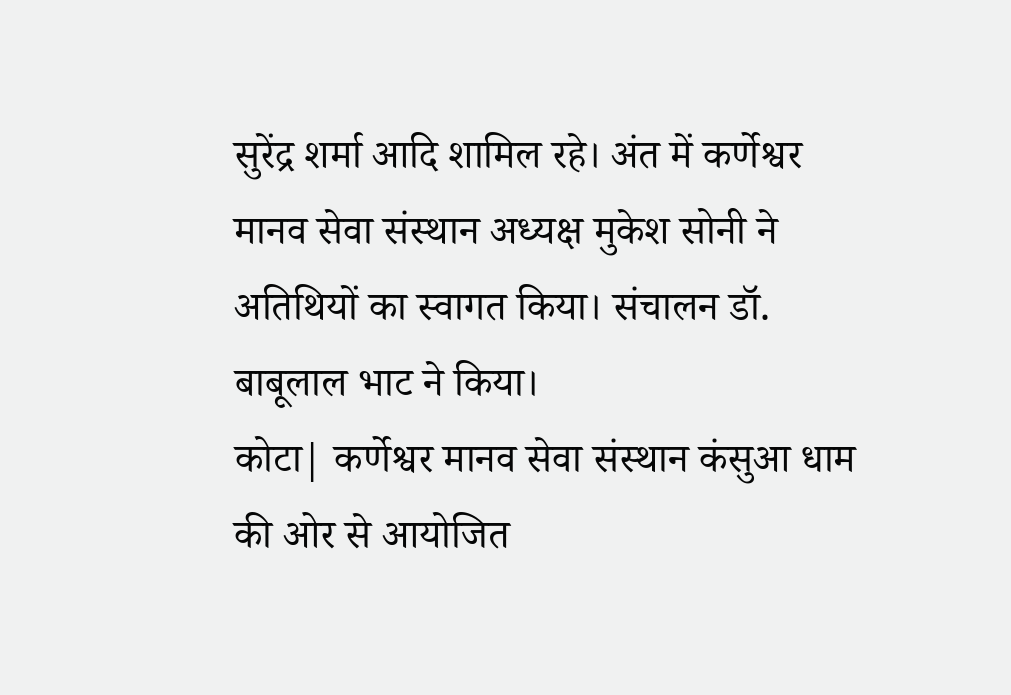सुरेंद्र शर्मा आदि शामिल रहे। अंत में कर्णेश्वर मानव सेवा संस्थान अध्यक्ष मुकेश सोनी ने अतिथियों का स्वागत किया। संचालन डॉ. बाबूलाल भाट ने किया।
कोटा| कर्णेश्वर मानव सेवा संस्थान कंसुआ धाम की ओर से आयोजित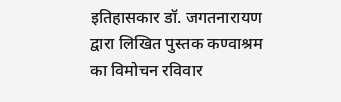इतिहासकार डॉ. जगतनारायण द्वारा लिखित पुस्तक कण्वाश्रम का विमोचन रविवार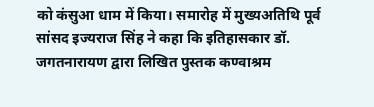को कंसुआ धाम में किया। समारोह में मुख्यअतिथि पूर्व सांसद इज्यराज सिंह ने कहा कि इतिहासकार डॉ. जगतनारायण द्वारा लिखित पुस्तक कण्वाश्रम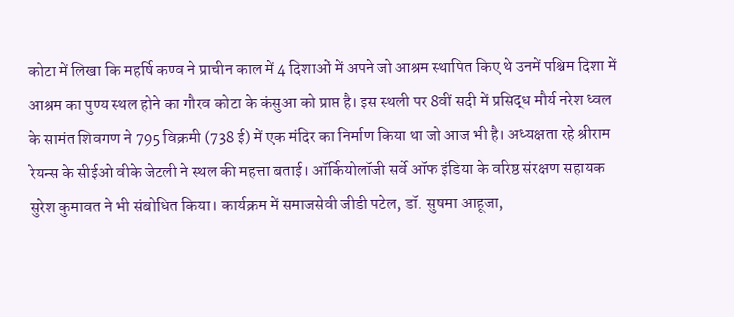कोटा में लिखा कि महर्षि कण्व ने प्राचीन काल में 4 दिशाओं में अपने जो आश्रम स्थापित किए थे उनमें पश्चिम दिशा में आश्रम का पुण्य स्थल होने का गौरव कोटा के कंसुआ को प्राप्त है। इस स्थली पर 8वीं सदी में प्रसिद्ध मौर्य नरेश ध्वल के सामंत शिवगण ने 795 विक्रमी (738 ई) में एक मंदिर का निर्माण किया था जो आज भी है। अध्यक्षता रहे श्रीराम रेयन्स के सीईओ वीके जेटली ने स्थल की महत्ता बताई। ऑर्कियोलॉजी सर्वे ऑफ इंडिया के वरिष्ठ संरक्षण सहायक सुरेश कुमावत ने भी संबोधित किया। कार्यक्रम में समाजसेवी जीडी पटेल, डॉ. सुषमा आहूजा,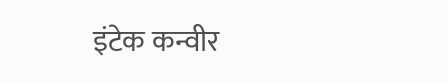इंटेक कन्वीर